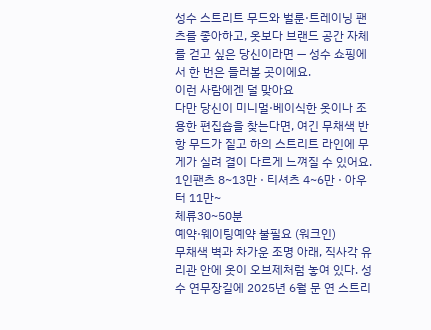성수 스트리트 무드와 벌룬·트레이닝 팬츠를 좋아하고, 옷보다 브랜드 공간 자체를 걷고 싶은 당신이라면 — 성수 쇼핑에서 한 번은 들러볼 곳이에요.
이런 사람에겐 덜 맞아요
다만 당신이 미니멀·베이식한 옷이나 조용한 편집숍을 찾는다면, 여긴 무채색 반항 무드가 짙고 하의 스트리트 라인에 무게가 실려 결이 다르게 느껴질 수 있어요.
1인팬츠 8~13만 · 티셔츠 4~6만 · 아우터 11만~
체류30~50분
예약·웨이팅예약 불필요 (워크인)
무채색 벽과 차가운 조명 아래, 직사각 유리관 안에 옷이 오브제처럼 놓여 있다. 성수 연무장길에 2025년 6월 문 연 스트리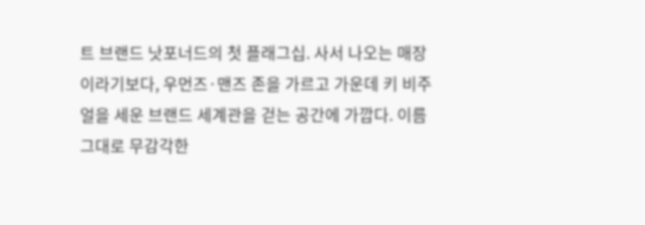트 브랜드 낫포너드의 첫 플래그십. 사서 나오는 매장이라기보다, 우먼즈·맨즈 존을 가르고 가운데 키 비주얼을 세운 브랜드 세계관을 걷는 공간에 가깝다. 이름 그대로 무감각한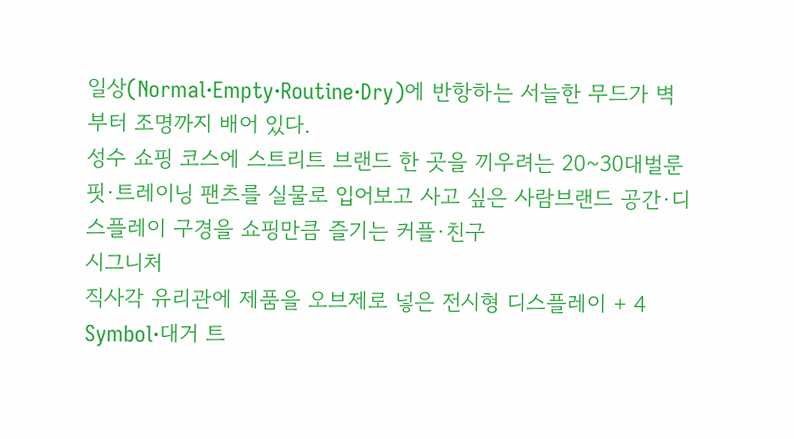일상(Normal·Empty·Routine·Dry)에 반항하는 서늘한 무드가 벽부터 조명까지 배어 있다.
성수 쇼핑 코스에 스트리트 브랜드 한 곳을 끼우려는 20~30대벌룬핏·트레이닝 팬츠를 실물로 입어보고 사고 싶은 사람브랜드 공간·디스플레이 구경을 쇼핑만큼 즐기는 커플·친구
시그니처
직사각 유리관에 제품을 오브제로 넣은 전시형 디스플레이 + 4 Symbol·대거 트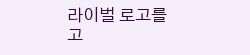라이벌 로고를 고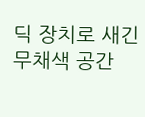딕 장치로 새긴 무채색 공간